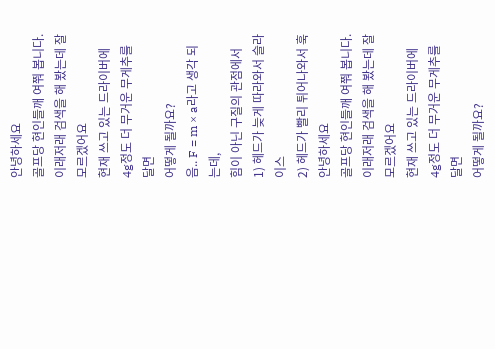안녕하세요
골프당 현인들깨 여쭤 봅니다.
이래저래 검색을 해 봤는데 잘 모르겠어요
현재 쓰고 있는 드라이버에 4g정도 더 무거운 무게추를 달면
어떻게 될까요?
음.. F = m × a라고 생각 되는데,
힘이 아닌 구질의 관점에서
1) 헤드가 늦게 따라와서 슬라이스
2) 헤드가 빨리 튀어나와서 훅
안녕하세요
골프당 현인들깨 여쭤 봅니다.
이래저래 검색을 해 봤는데 잘 모르겠어요
현재 쓰고 있는 드라이버에 4g정도 더 무거운 무게추를 달면
어떻게 될까요?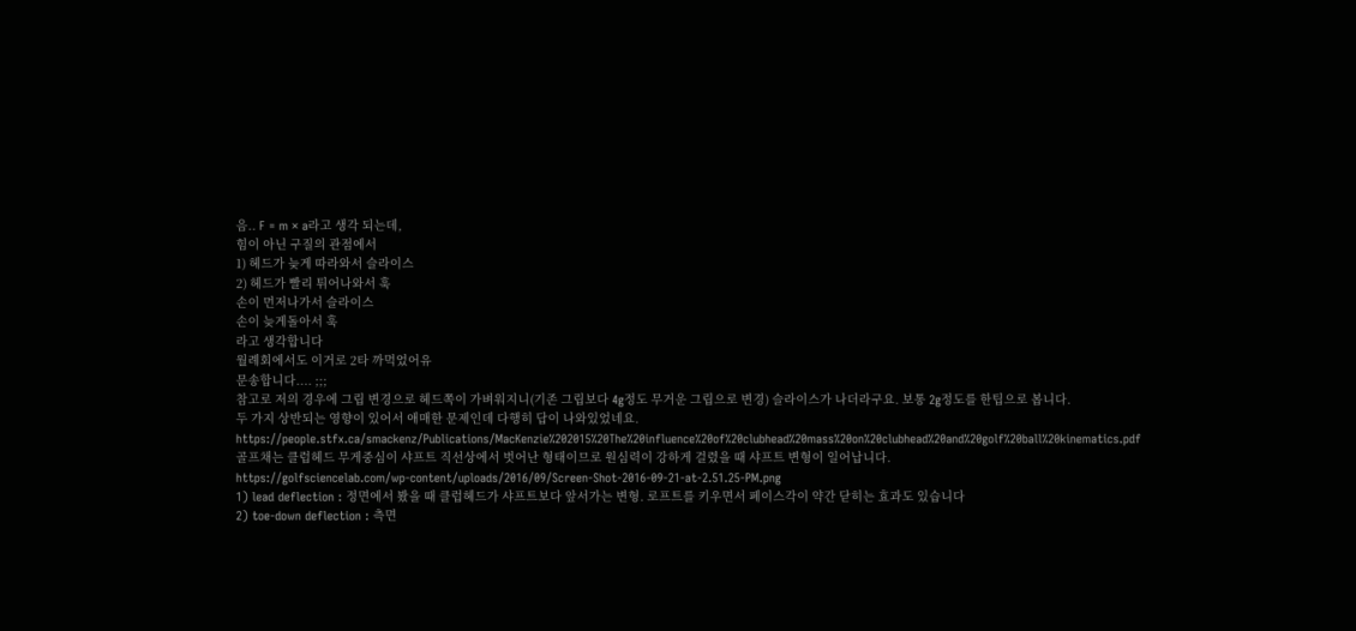음.. F = m × a라고 생각 되는데,
힘이 아닌 구질의 관점에서
1) 헤드가 늦게 따라와서 슬라이스
2) 헤드가 빨리 튀어나와서 훅
손이 먼저나가서 슬라이스
손이 늦게돌아서 훅
라고 생각합니다
월례회에서도 이거로 2타 까먹었어유
문송합니다.... ;;;
참고로 저의 경우에 그립 변경으로 헤드쪽이 가벼워지니(기존 그립보다 4g정도 무거운 그립으로 변경) 슬라이스가 나더라구요. 보통 2g정도를 한팁으로 봅니다.
두 가지 상반되는 영향이 있어서 애매한 문제인데 다행히 답이 나와있었네요.
https://people.stfx.ca/smackenz/Publications/MacKenzie%202015%20The%20influence%20of%20clubhead%20mass%20on%20clubhead%20and%20golf%20ball%20kinematics.pdf
골프채는 클럽헤드 무게중심이 샤프트 직선상에서 벗어난 형태이므로 원심력이 강하게 걸렸을 때 샤프트 변형이 일어납니다.
https://golfsciencelab.com/wp-content/uploads/2016/09/Screen-Shot-2016-09-21-at-2.51.25-PM.png
1) lead deflection : 정면에서 봤을 때 클럽헤드가 샤프트보다 앞서가는 변형. 로프트를 키우면서 페이스각이 약간 닫히는 효과도 있습니다
2) toe-down deflection : 측면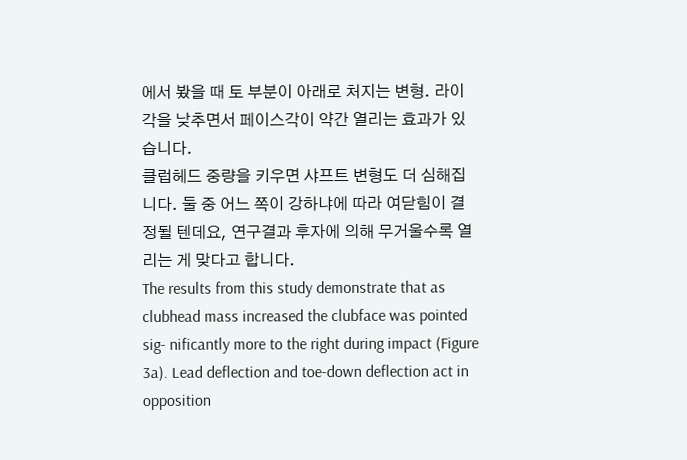에서 봤을 때 토 부분이 아래로 처지는 변형. 라이각을 낮추면서 페이스각이 약간 열리는 효과가 있습니다.
클럽헤드 중량을 키우면 샤프트 변형도 더 심해집니다. 둘 중 어느 쪽이 강하냐에 따라 여닫힘이 결정될 텐데요, 연구결과 후자에 의해 무거울수록 열리는 게 맞다고 합니다.
The results from this study demonstrate that as clubhead mass increased the clubface was pointed sig- nificantly more to the right during impact (Figure 3a). Lead deflection and toe-down deflection act in opposition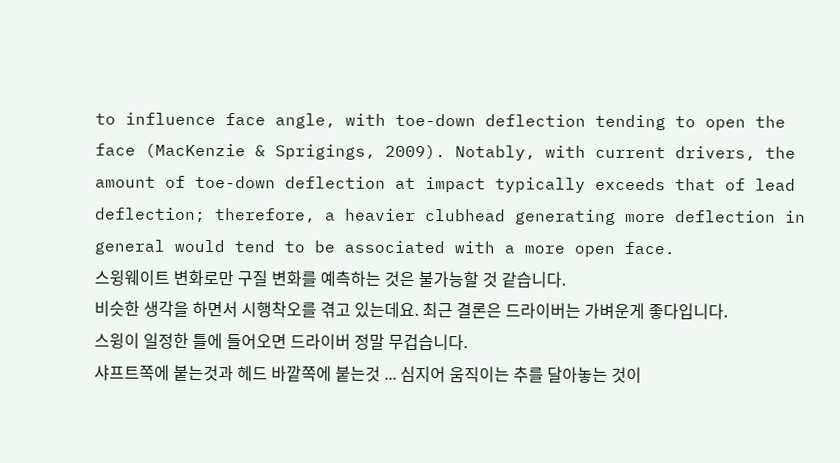to influence face angle, with toe-down deflection tending to open the face (MacKenzie & Sprigings, 2009). Notably, with current drivers, the amount of toe-down deflection at impact typically exceeds that of lead deflection; therefore, a heavier clubhead generating more deflection in general would tend to be associated with a more open face.
스윙웨이트 변화로만 구질 변화를 예측하는 것은 불가능할 것 같습니다.
비슷한 생각을 하면서 시행착오를 겪고 있는데요. 최근 결론은 드라이버는 가벼운게 좋다입니다.
스윙이 일정한 틀에 들어오면 드라이버 정말 무겁습니다.
샤프트쪽에 붙는것과 헤드 바깥쪽에 붙는것 ... 심지어 움직이는 추를 달아놓는 것이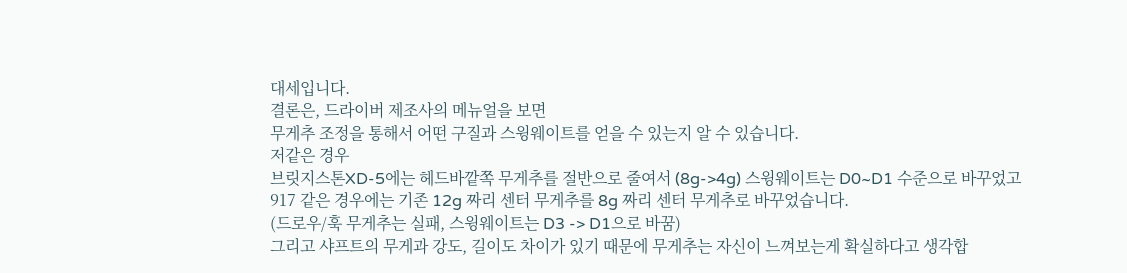대세입니다.
결론은, 드라이버 제조사의 메뉴얼을 보면
무게추 조정을 통해서 어떤 구질과 스윙웨이트를 얻을 수 있는지 알 수 있습니다.
저같은 경우
브릿지스톤XD-5에는 헤드바깥쪽 무게추를 절반으로 줄여서 (8g->4g) 스윙웨이트는 D0~D1 수준으로 바꾸었고
917 같은 경우에는 기존 12g 짜리 센터 무게추를 8g 짜리 센터 무게추로 바꾸었습니다.
(드로우/훅 무게추는 실패, 스윙웨이트는 D3 -> D1으로 바꿈)
그리고 샤프트의 무게과 강도, 길이도 차이가 있기 때문에 무게추는 자신이 느껴보는게 확실하다고 생각합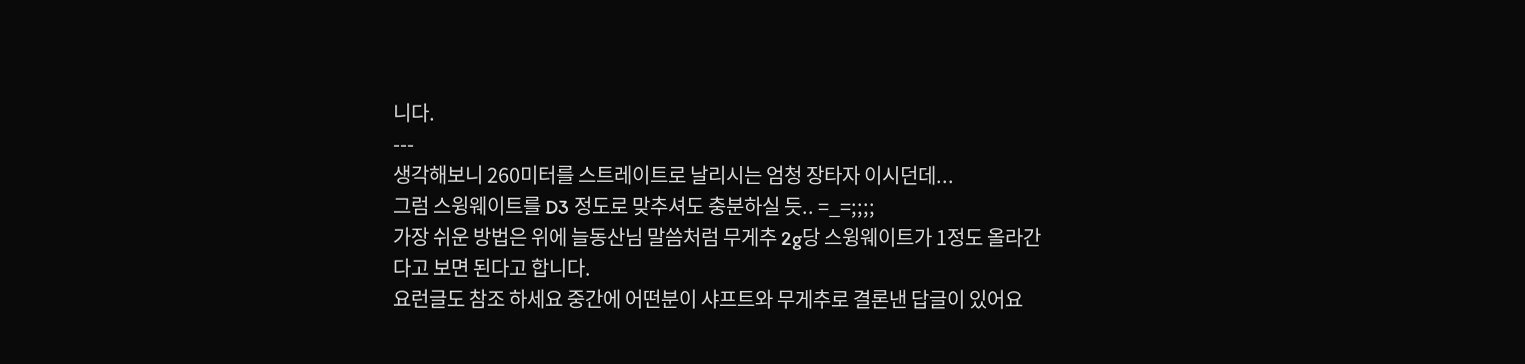니다.
---
생각해보니 260미터를 스트레이트로 날리시는 엄청 장타자 이시던데...
그럼 스윙웨이트를 D3 정도로 맞추셔도 충분하실 듯.. =_=;;;;
가장 쉬운 방법은 위에 늘동산님 말씀처럼 무게추 2g당 스윙웨이트가 1정도 올라간다고 보면 된다고 합니다.
요런글도 참조 하세요 중간에 어떤분이 샤프트와 무게추로 결론낸 답글이 있어요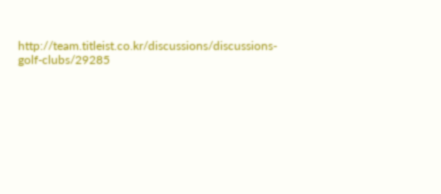http://team.titleist.co.kr/discussions/discussions-golf-clubs/29285